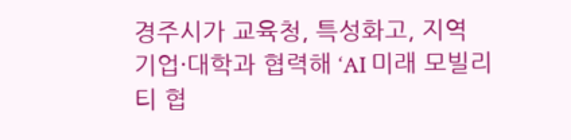경주시가 교육청, 특성화고, 지역 기업·대학과 협력해 ‘AI 미래 모빌리티 협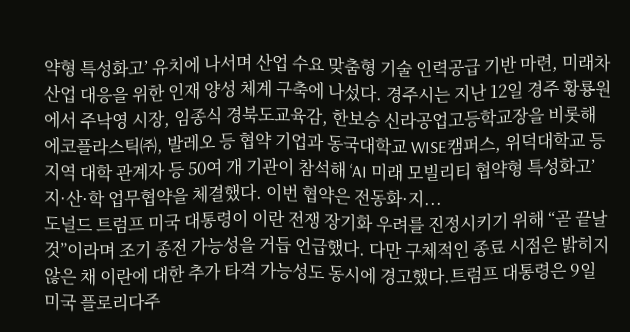약형 특성화고’ 유치에 나서며 산업 수요 맞춤형 기술 인력공급 기반 마련, 미래차 산업 대응을 위한 인재 양성 체계 구축에 나섰다. 경주시는 지난 12일 경주 황룡원에서 주낙영 시장, 임종식 경북도교육감, 한보승 신라공업고등학교장을 비롯해 에코플라스틱㈜, 발레오 등 협약 기업과 동국대학교 WISE캠퍼스, 위덕대학교 등 지역 대학 관계자 등 50여 개 기관이 참석해 ‘AI 미래 모빌리티 협약형 특성화고’ 지·산·학 업무협약을 체결했다. 이번 협약은 전동화·지...
도널드 트럼프 미국 대통령이 이란 전쟁 장기화 우려를 진정시키기 위해 “곧 끝날 것”이라며 조기 종전 가능성을 거듭 언급했다. 다만 구체적인 종료 시점은 밝히지 않은 채 이란에 대한 추가 타격 가능성도 동시에 경고했다.트럼프 대통령은 9일 미국 플로리다주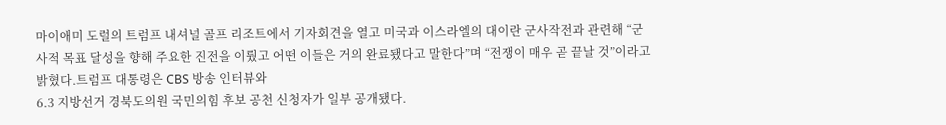마이애미 도럴의 트럼프 내셔널 골프 리조트에서 기자회견을 열고 미국과 이스라엘의 대이란 군사작전과 관련해 “군사적 목표 달성을 향해 주요한 진전을 이뤘고 어떤 이들은 거의 완료됐다고 말한다”며 “전쟁이 매우 곧 끝날 것”이라고 밝혔다.트럼프 대통령은 CBS 방송 인터뷰와
6.3 지방선거 경북도의원 국민의힘 후보 공천 신청자가 일부 공개됐다.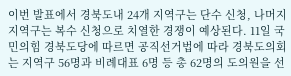이번 발표에서 경북도내 24개 지역구는 단수 신청, 나머지 지역구는 복수 신청으로 치열한 경쟁이 예상된다. 11일 국민의힘 경북도당에 따르면 공직선거법에 따라 경북도의회는 지역구 56명과 비례대표 6명 등 총 62명의 도의원을 선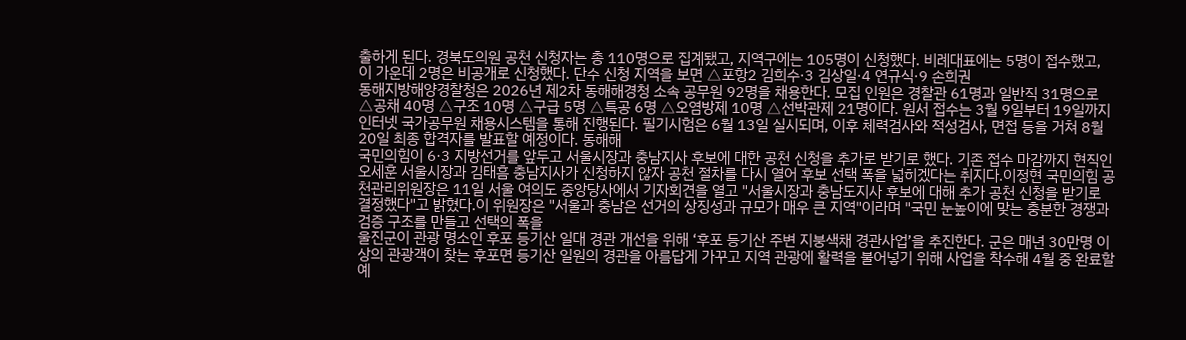출하게 된다. 경북도의원 공천 신청자는 총 110명으로 집계됐고, 지역구에는 105명이 신청했다. 비례대표에는 5명이 접수했고, 이 가운데 2명은 비공개로 신청했다. 단수 신청 지역을 보면 △포항2 김희수·3 김상일·4 연규식·9 손희권
동해지방해양경찰청은 2026년 제2차 동해해경청 소속 공무원 92명을 채용한다. 모집 인원은 경찰관 61명과 일반직 31명으로 △공채 40명 △구조 10명 △구급 5명 △특공 6명 △오염방제 10명 △선박관제 21명이다. 원서 접수는 3월 9일부터 19일까지 인터넷 국가공무원 채용시스템을 통해 진행된다. 필기시험은 6월 13일 실시되며, 이후 체력검사와 적성검사, 면접 등을 거쳐 8월 20일 최종 합격자를 발표할 예정이다. 동해해
국민의힘이 6·3 지방선거를 앞두고 서울시장과 충남지사 후보에 대한 공천 신청을 추가로 받기로 했다. 기존 접수 마감까지 현직인 오세훈 서울시장과 김태흠 충남지사가 신청하지 않자 공천 절차를 다시 열어 후보 선택 폭을 넓히겠다는 취지다.이정현 국민의힘 공천관리위원장은 11일 서울 여의도 중앙당사에서 기자회견을 열고 "서울시장과 충남도지사 후보에 대해 추가 공천 신청을 받기로 결정했다"고 밝혔다.이 위원장은 "서울과 충남은 선거의 상징성과 규모가 매우 큰 지역"이라며 "국민 눈높이에 맞는 충분한 경쟁과 검증 구조를 만들고 선택의 폭을
울진군이 관광 명소인 후포 등기산 일대 경관 개선을 위해 ‘후포 등기산 주변 지붕색채 경관사업’을 추진한다. 군은 매년 30만명 이상의 관광객이 찾는 후포면 등기산 일원의 경관을 아름답게 가꾸고 지역 관광에 활력을 불어넣기 위해 사업을 착수해 4월 중 완료할 예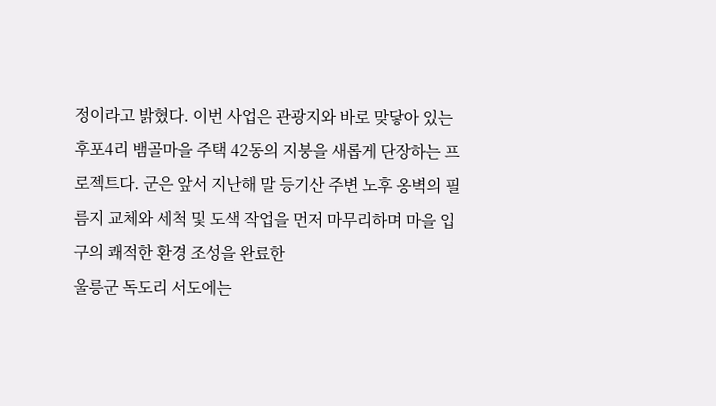정이라고 밝혔다. 이번 사업은 관광지와 바로 맞닿아 있는 후포4리 뱀골마을 주택 42동의 지붕을 새롭게 단장하는 프로젝트다. 군은 앞서 지난해 말 등기산 주변 노후 옹벽의 필름지 교체와 세척 및 도색 작업을 먼저 마무리하며 마을 입구의 쾌적한 환경 조성을 완료한
울릉군 독도리 서도에는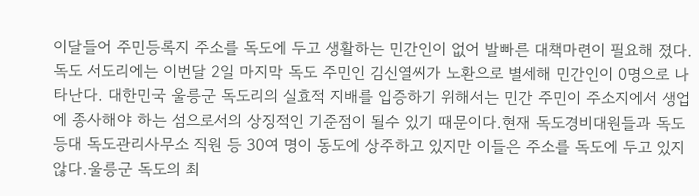이달들어 주민등록지 주소를 독도에 두고 생활하는 민간인이 없어 발빠른 대책마련이 필요해 졌다.독도 서도리에는 이번달 2일 마지막 독도 주민인 김신열씨가 노환으로 별세해 민간인이 0명으로 나타난다. 대한민국 울릉군 독도리의 실효적 지배를 입증하기 위해서는 민간 주민이 주소지에서 생업에 종사해야 하는 섬으로서의 상징적인 기준점이 될수 있기 때문이다.현재 독도경비대원들과 독도등대 독도관리사무소 직원 등 30여 명이 동도에 상주하고 있지만 이들은 주소를 독도에 두고 있지 않다.울릉군 독도의 최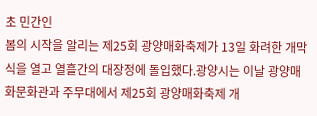초 민간인
봄의 시작을 알리는 제25회 광양매화축제가 13일 화려한 개막식을 열고 열흘간의 대장정에 돌입했다.광양시는 이날 광양매화문화관과 주무대에서 제25회 광양매화축제 개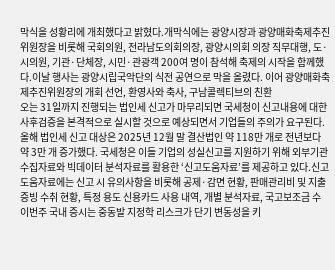막식을 성황리에 개최했다고 밝혔다.개막식에는 광양시장과 광양매화축제추진위원장을 비롯해 국회의원, 전라남도의회의장, 광양시의회 의장 직무대행, 도·시의원, 기관·단체장, 시민·관광객 200여 명이 참석해 축제의 시작을 함께했다.이날 행사는 광양시립국악단의 식전 공연으로 막을 올렸다. 이어 광양매화축제추진위원장의 개회 선언, 환영사와 축사, 구남콜렉티브의 친환
오는 31일까지 진행되는 법인세 신고가 마무리되면 국세청이 신고내용에 대한 사후검증을 본격적으로 실시할 것으로 예상되면서 기업들의 주의가 요구된다.올해 법인세 신고 대상은 2025년 12월 말 결산법인 약 118만 개로 전년보다 약 3만 개 증가했다. 국세청은 이들 기업의 성실신고를 지원하기 위해 외부기관 수집자료와 빅데이터 분석자료를 활용한 ‘신고도움자료’를 제공하고 있다.신고도움자료에는 신고 시 유의사항을 비롯해 공제·감면 현황, 판매관리비 및 지출 증빙 수취 현황, 특정 용도 신용카드 사용 내역, 개별 분석자료, 국고보조금 수
이번주 국내 증시는 중동발 지정학 리스크가 단기 변동성을 키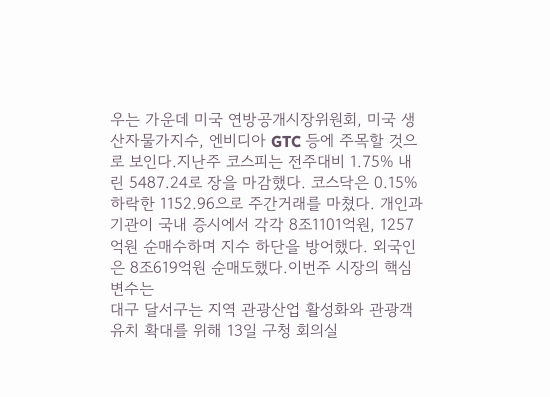우는 가운데 미국 연방공개시장위원회, 미국 생산자물가지수, 엔비디아 GTC 등에 주목할 것으로 보인다.지난주 코스피는 전주대비 1.75% 내린 5487.24로 장을 마감했다. 코스닥은 0.15% 하락한 1152.96으로 주간거래를 마쳤다. 개인과 기관이 국내 증시에서 각각 8조1101억원, 1257억원 순매수하며 지수 하단을 방어했다. 외국인은 8조619억원 순매도했다.이번주 시장의 핵심 변수는
대구 달서구는 지역 관광산업 활성화와 관광객 유치 확대를 위해 13일 구청 회의실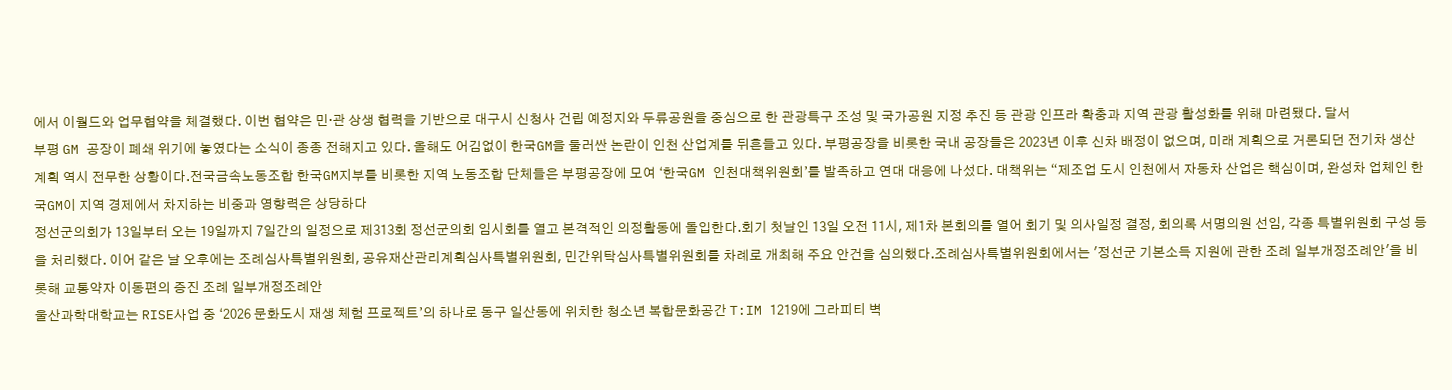에서 이월드와 업무협약을 체결했다. 이번 협약은 민·관 상생 협력을 기반으로 대구시 신청사 건립 예정지와 두류공원을 중심으로 한 관광특구 조성 및 국가공원 지정 추진 등 관광 인프라 확충과 지역 관광 활성화를 위해 마련됐다. 달서
부평 GM 공장이 폐쇄 위기에 놓였다는 소식이 종종 전해지고 있다. 올해도 어김없이 한국GM을 둘러싼 논란이 인천 산업계를 뒤흔들고 있다. 부평공장을 비롯한 국내 공장들은 2023년 이후 신차 배정이 없으며, 미래 계획으로 거론되던 전기차 생산 계획 역시 전무한 상황이다.전국금속노동조합 한국GM지부를 비롯한 지역 노동조합 단체들은 부평공장에 모여 ‘한국GM 인천대책위원회’를 발족하고 연대 대응에 나섰다. 대책위는 “제조업 도시 인천에서 자동차 산업은 핵심이며, 완성차 업체인 한국GM이 지역 경제에서 차지하는 비중과 영향력은 상당하다
정선군의회가 13일부터 오는 19일까지 7일간의 일정으로 제313회 정선군의회 임시회를 열고 본격적인 의정활동에 돌입한다.회기 첫날인 13일 오전 11시, 제1차 본회의를 열어 회기 및 의사일정 결정, 회의록 서명의원 선임, 각종 특별위원회 구성 등을 처리했다. 이어 같은 날 오후에는 조례심사특별위원회, 공유재산관리계획심사특별위원회, 민간위탁심사특별위원회를 차례로 개최해 주요 안건을 심의했다.조례심사특별위원회에서는 '정선군 기본소득 지원에 관한 조례 일부개정조례안'을 비롯해 교통약자 이동편의 증진 조례 일부개정조례안
울산과학대학교는 RISE사업 중 ‘2026 문화도시 재생 체험 프로젝트’의 하나로 동구 일산동에 위치한 청소년 복합문화공간 T:IM 1219에 그라피티 벽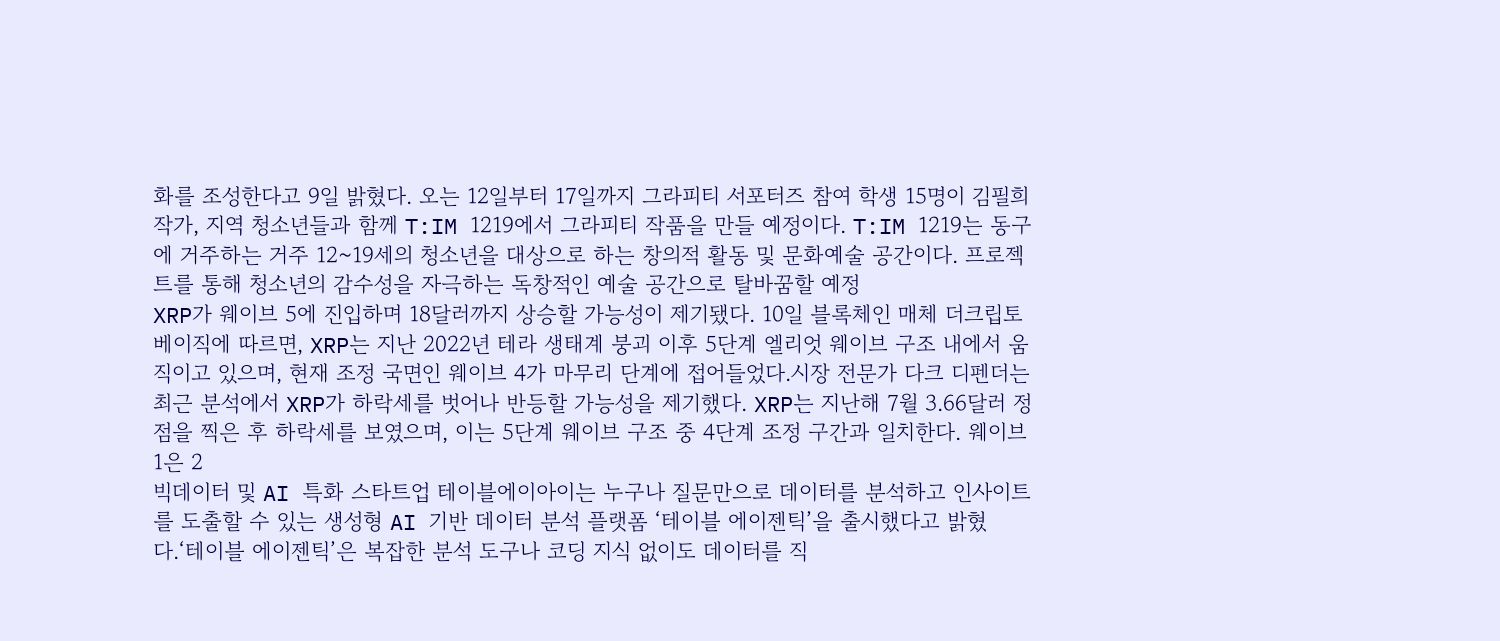화를 조성한다고 9일 밝혔다. 오는 12일부터 17일까지 그라피티 서포터즈 참여 학생 15명이 김필희 작가, 지역 청소년들과 함께 T:IM 1219에서 그라피티 작품을 만들 예정이다. T:IM 1219는 동구에 거주하는 거주 12~19세의 청소년을 대상으로 하는 창의적 활동 및 문화예술 공간이다. 프로젝트를 통해 청소년의 감수성을 자극하는 독창적인 예술 공간으로 탈바꿈할 예정
XRP가 웨이브 5에 진입하며 18달러까지 상승할 가능성이 제기됐다. 10일 블록체인 매체 더크립토베이직에 따르면, XRP는 지난 2022년 테라 생태계 붕괴 이후 5단계 엘리엇 웨이브 구조 내에서 움직이고 있으며, 현재 조정 국면인 웨이브 4가 마무리 단계에 접어들었다.시장 전문가 다크 디펜더는 최근 분석에서 XRP가 하락세를 벗어나 반등할 가능성을 제기했다. XRP는 지난해 7월 3.66달러 정점을 찍은 후 하락세를 보였으며, 이는 5단계 웨이브 구조 중 4단계 조정 구간과 일치한다. 웨이브 1은 2
빅데이터 및 AI 특화 스타트업 테이블에이아이는 누구나 질문만으로 데이터를 분석하고 인사이트를 도출할 수 있는 생성형 AI 기반 데이터 분석 플랫폼 ‘테이블 에이젠틱’을 출시했다고 밝혔다.‘테이블 에이젠틱’은 복잡한 분석 도구나 코딩 지식 없이도 데이터를 직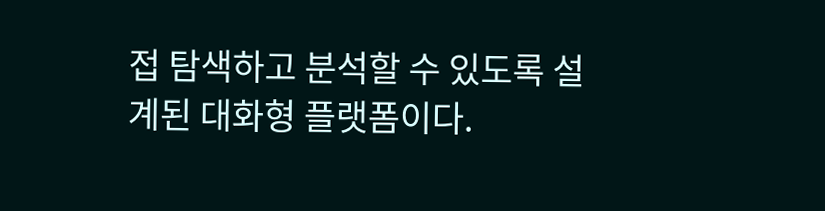접 탐색하고 분석할 수 있도록 설계된 대화형 플랫폼이다.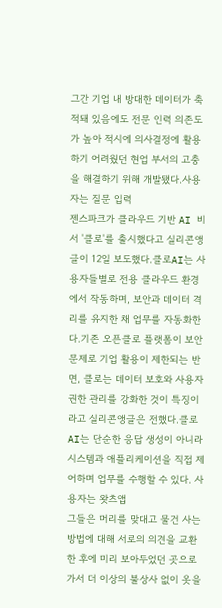그간 기업 내 방대한 데이터가 축적돼 있음에도 전문 인력 의존도가 높아 적시에 의사결정에 활용하기 어려웠던 현업 부서의 고충을 해결하기 위해 개발됐다.사용자는 질문 입력
젠스파크가 클라우드 기반 AI 비서 '클로'를 출시했다고 실리콘앵글이 12일 보도했다.클로AI는 사용자들별로 전용 클라우드 환경에서 작동하며, 보안과 데이터 격리를 유지한 채 업무를 자동화한다.기존 오픈클로 플랫폼이 보안 문제로 기업 활용이 제한되는 반면, 클로는 데이터 보호와 사용자 권한 관리를 강화한 것이 특징이라고 실리콘앵글은 전했다.클로 AI는 단순한 응답 생성이 아니라 시스템과 애플리케이션을 직접 제어하며 업무를 수행할 수 있다. 사용자는 왓츠앱
그들은 머리를 맞대고 물건 사는 방법에 대해 서로의 의견을 교환한 후에 미리 보아두었던 곳으로 가서 더 이상의 불상사 없이 옷을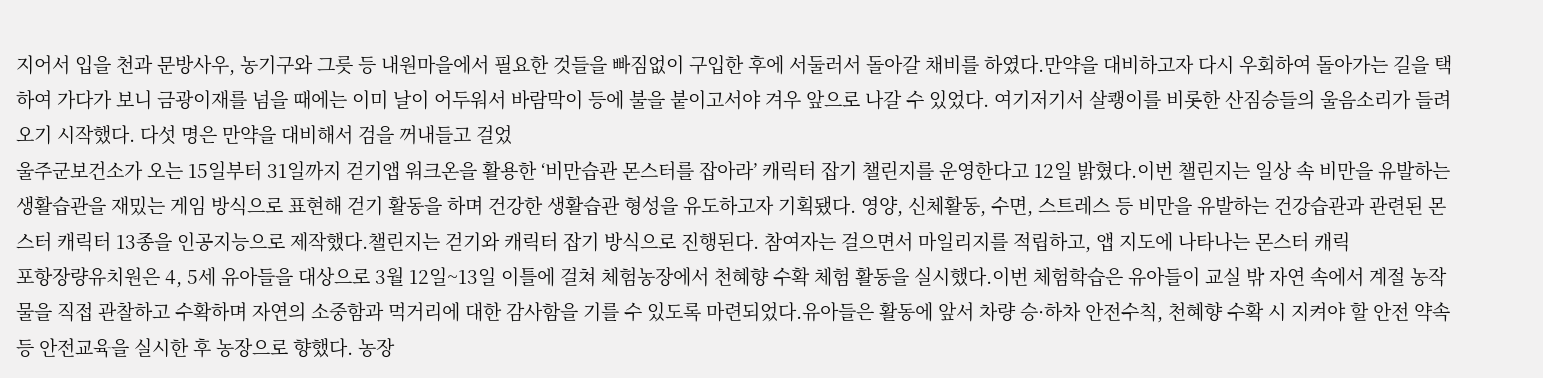지어서 입을 천과 문방사우, 농기구와 그릇 등 내원마을에서 필요한 것들을 빠짐없이 구입한 후에 서둘러서 돌아갈 채비를 하였다.만약을 대비하고자 다시 우회하여 돌아가는 길을 택하여 가다가 보니 금광이재를 넘을 때에는 이미 날이 어두워서 바람막이 등에 불을 붙이고서야 겨우 앞으로 나갈 수 있었다. 여기저기서 살쾡이를 비롯한 산짐승들의 울음소리가 들려오기 시작했다. 다섯 명은 만약을 대비해서 검을 꺼내들고 걸었
울주군보건소가 오는 15일부터 31일까지 걷기앱 워크온을 활용한 ‘비만습관 몬스터를 잡아라’ 캐릭터 잡기 챌린지를 운영한다고 12일 밝혔다.이번 챌린지는 일상 속 비만을 유발하는 생활습관을 재밌는 게임 방식으로 표현해 걷기 활동을 하며 건강한 생활습관 형성을 유도하고자 기획됐다. 영양, 신체활동, 수면, 스트레스 등 비만을 유발하는 건강습관과 관련된 몬스터 캐릭터 13종을 인공지능으로 제작했다.챌린지는 걷기와 캐릭터 잡기 방식으로 진행된다. 참여자는 걸으면서 마일리지를 적립하고, 앱 지도에 나타나는 몬스터 캐릭
포항장량유치원은 4, 5세 유아들을 대상으로 3월 12일~13일 이틀에 걸쳐 체험농장에서 천혜향 수확 체험 활동을 실시했다.이번 체험학습은 유아들이 교실 밖 자연 속에서 계절 농작물을 직접 관찰하고 수확하며 자연의 소중함과 먹거리에 대한 감사함을 기를 수 있도록 마련되었다.유아들은 활동에 앞서 차량 승·하차 안전수칙, 천혜향 수확 시 지켜야 할 안전 약속 등 안전교육을 실시한 후 농장으로 향했다. 농장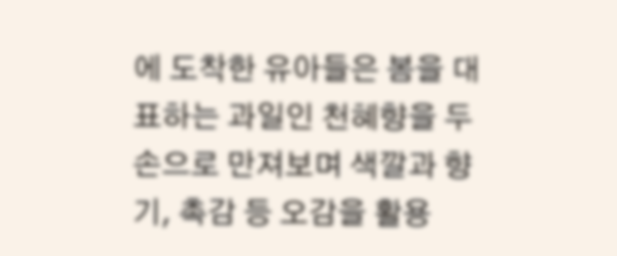에 도착한 유아들은 봄을 대표하는 과일인 천혜향을 두 손으로 만져보며 색깔과 향기, 촉감 등 오감을 활용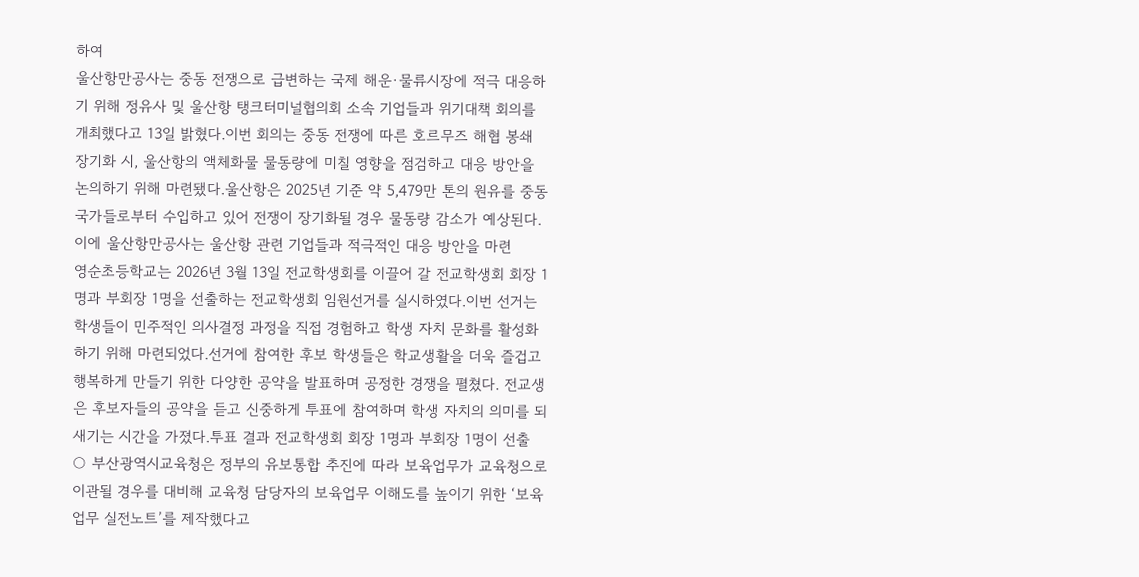하여
울산항만공사는 중동 전쟁으로 급변하는 국제 해운·물류시장에 적극 대응하기 위해 정유사 및 울산항 탱크터미널협의회 소속 기업들과 위기대책 회의를 개최했다고 13일 밝혔다.이번 회의는 중동 전쟁에 따른 호르무즈 해협 봉쇄 장기화 시, 울산항의 액체화물 물동량에 미칠 영향을 점검하고 대응 방안을 논의하기 위해 마련됐다.울산항은 2025년 기준 약 5,479만 톤의 원유를 중동 국가들로부터 수입하고 있어 전쟁이 장기화될 경우 물동량 감소가 예상된다. 이에 울산항만공사는 울산항 관련 기업들과 적극적인 대응 방안을 마련
영순초등학교는 2026년 3월 13일 전교학생회를 이끌어 갈 전교학생회 회장 1명과 부회장 1명을 선출하는 전교학생회 임원선거를 실시하였다.이번 선거는 학생들이 민주적인 의사결정 과정을 직접 경험하고 학생 자치 문화를 활성화하기 위해 마련되었다.선거에 참여한 후보 학생들은 학교생활을 더욱 즐겁고 행복하게 만들기 위한 다양한 공약을 발표하며 공정한 경쟁을 펼쳤다. 전교생은 후보자들의 공약을 듣고 신중하게 투표에 참여하며 학생 자치의 의미를 되새기는 시간을 가졌다.투표 결과 전교학생회 회장 1명과 부회장 1명이 선출
○ 부산광역시교육청은 정부의 유보통합 추진에 따라 보육업무가 교육청으로 이관될 경우를 대비해 교육청 담당자의 보육업무 이해도를 높이기 위한 ‘보육업무 실전노트’를 제작했다고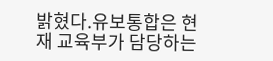밝혔다.유보통합은 현재 교육부가 담당하는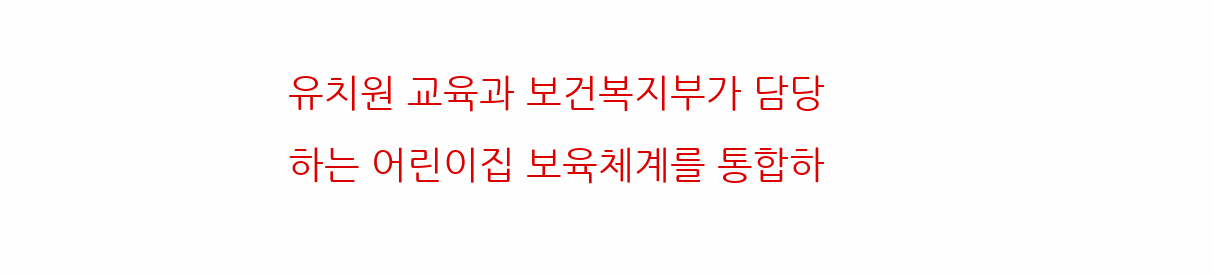유치원 교육과 보건복지부가 담당하는 어린이집 보육체계를 통합하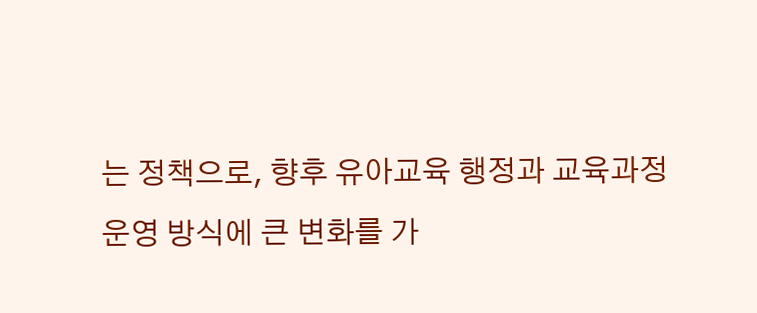는 정책으로, 향후 유아교육 행정과 교육과정 운영 방식에 큰 변화를 가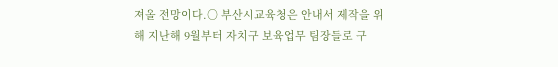져올 전망이다.○ 부산시교육청은 안내서 제작을 위해 지난해 9월부터 자치구 보육업무 팀장들로 구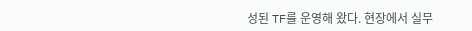성된 TF를 운영해 왔다. 현장에서 실무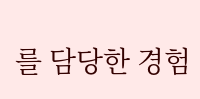를 담당한 경험